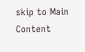skip to Main Content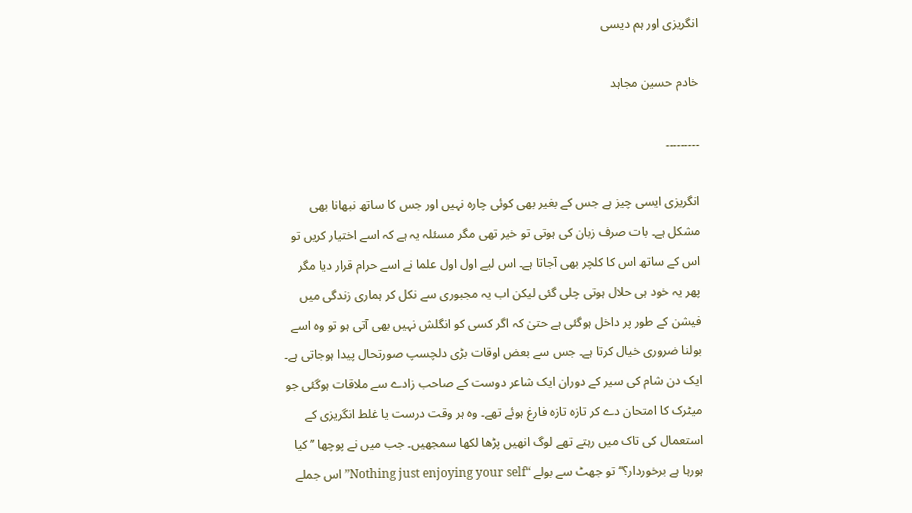انگریزی اور ہم دیسی

خادم حسین مجاہد

۔۔۔۔۔۔۔۔۔

انگریزی ایسی چیز ہے جس کے بغیر بھی کوئی چارہ نہیں اور جس کا ساتھ نبھانا بھی مشکل ہے۔ بات صرف زبان کی ہوتی تو خیر تھی مگر مسئلہ یہ ہے کہ اسے اختیار کریں تو اس کے ساتھ اس کا کلچر بھی آجاتا ہے۔ اس لیے اول اول علما نے اسے حرام قرار دیا مگر پھر یہ خود ہی حلال ہوتی چلی گئی لیکن اب یہ مجبوری سے نکل کر ہماری زندگی میں فیشن کے طور پر داخل ہوگئی ہے حتیٰ کہ اگر کسی کو انگلش نہیں بھی آتی ہو تو وہ اسے بولنا ضروری خیال کرتا ہے۔ جس سے بعض اوقات بڑی دلچسپ صورتحال پیدا ہوجاتی ہے۔
ایک دن شام کی سیر کے دوران ایک شاعر دوست کے صاحب زادے سے ملاقات ہوگئی جو میٹرک کا امتحان دے کر تازہ تازہ فارغ ہوئے تھے۔ وہ ہر وقت درست یا غلط انگریزی کے استعمال کی تاک میں رہتے تھے لوگ انھیں پڑھا لکھا سمجھیں۔ جب میں نے پوچھا ’’کیا ہورہا ہے برخوردار؟‘‘ تو جھٹ سے بولے “Nothing just enjoying your self” اس جملے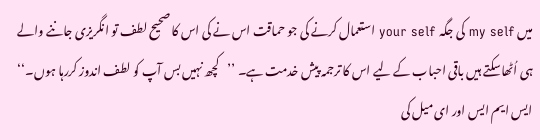میں my self کی جگہ your self استعمال کرنے کی جو حماقت اس نے کی اس کا صحیح لطف تو انگریزی جاننے والے ہی اُٹھاسکتے ہیں باقی احباب کے لیے اس کا ترجمہ پیش خدمت ہے۔ ’’کچھ نہیں بس آپ کو لطف اندوز کررہا ہوں۔‘‘
ایس ایم ایس اور ای میل کی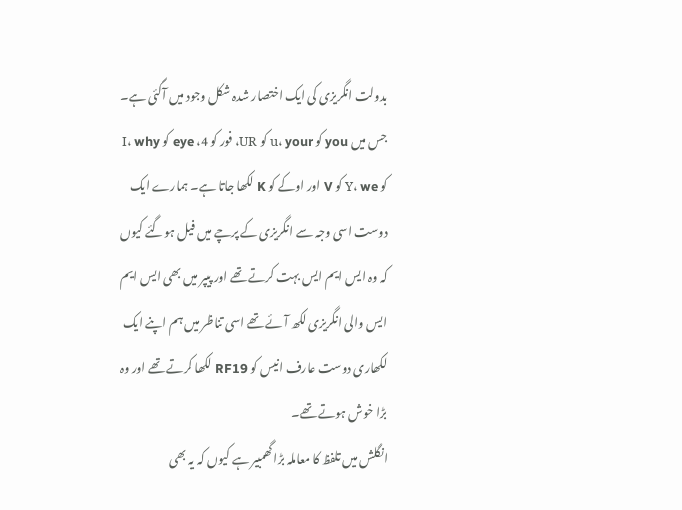بدولت انگریزی کی ایک اختصار شدہ شکل وجود میں آگئی ہے۔ جس میں you کو u، your کو UR، فور کو 4، eye کو I، why کو Y، we کو V اور اوکے کو K لکھا جاتا ہے۔ ہمارے ایک دوست اسی وجہ سے انگریزی کے پرچے میں فیل ہوگئے کیوں کہ وہ ایس ایم ایس بہت کرتے تھے اور پیپر میں بھی ایس ایم ایس والی انگریزی لکھ آئے تھے اسی تناظر میں ہم اپنے ایک لکھاری دوست عارف انیس کو RF19 لکھا کرتے تھے اور وہ بڑا خوش ہوتے تھے۔
انگلش میں تلفظ کا معاملہ بڑا گھمبیر ہے کیوں کہ یہ بھی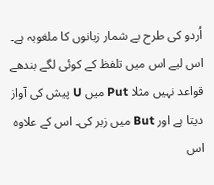اُردو کی طرح بے شمار زبانوں کا ملغوبہ ہے۔ اس لیے اس میں تلفظ کے کوئی لگے بندھے قواعد نہیں مثلا Put میں U پیش کی آواز دیتا ہے اور But میں زبر کی۔ اس کے علاوہ اس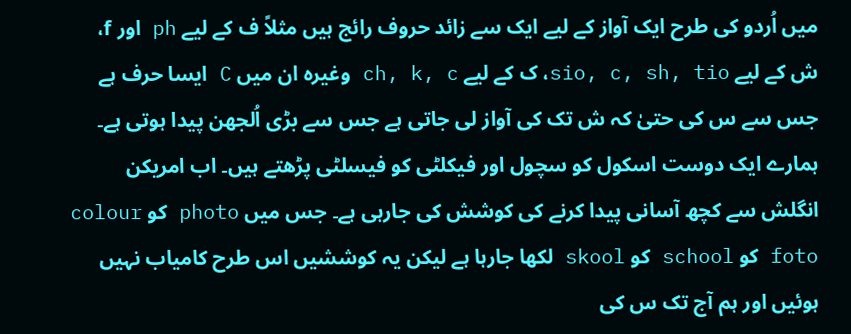میں اُردو کی طرح ایک آواز کے لیے ایک سے زائد حروف رائج ہیں مثلاً ف کے لیے ph اور f، ش کے لیے sio, c, sh, tio، ک کے لیے ch, k, c وغیرہ ان میں C ایسا حرف ہے جس سے س کی حتیٰ کہ ش تک کی آواز لی جاتی ہے جس سے بڑی اُلجھن پیدا ہوتی ہے۔
ہمارے ایک دوست اسکول کو سچول اور فیکلٹی کو فیسلٹی پڑھتے ہیں۔ اب امریکن انگلش سے کچھ آسانی پیدا کرنے کی کوشش کی جارہی ہے۔ جس میں photo کو colour foto کو school کو skool لکھا جارہا ہے لیکن یہ کوششیں اس طرح کامیاب نہیں ہوئیں اور ہم آج تک س کی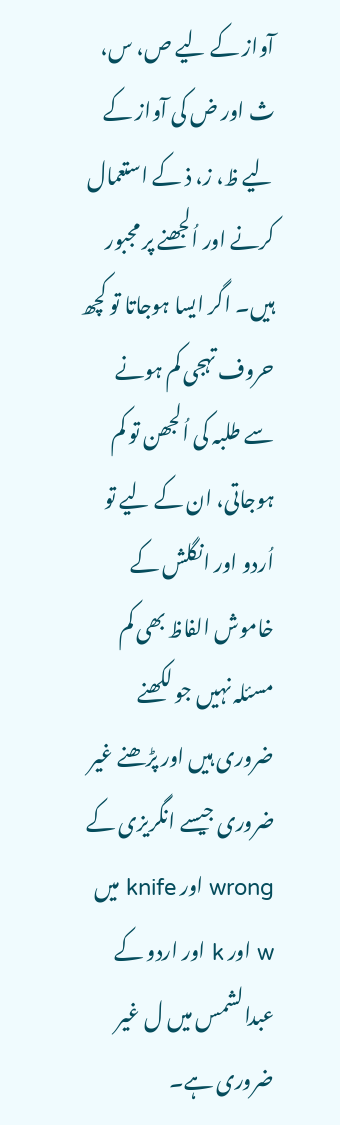آواز کے لیے ص، س، ث اور ض کی آواز کے لیے ظ، ز، ذ کے استعمال کرنے اور اُلجھنے پر مجبور ہیں۔ اگر ایسا ہوجاتا تو کچھ حروف تہجی کم ہونے سے طلبہ کی اُلجھن تو کم ہوجاتی، ان کے لیے تو اُردو اور انگلش کے خاموش الفاظ بھی کم مسئلہ نہیں جو لکھنے ضروری ہیں اور پڑھنے غیر ضروری جیسے انگریزی کے wrong اور knife میں w اور k اور اردو کے عبدالشمس میں ل غیر ضروری ہے۔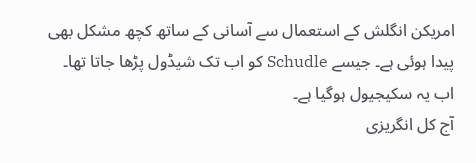امریکن انگلش کے استعمال سے آسانی کے ساتھ کچھ مشکل بھی پیدا ہوئی ہے۔ جیسے Schudle کو اب تک شیڈول پڑھا جاتا تھا۔ اب یہ سکیجیول ہوگیا ہے۔
آج کل انگریزی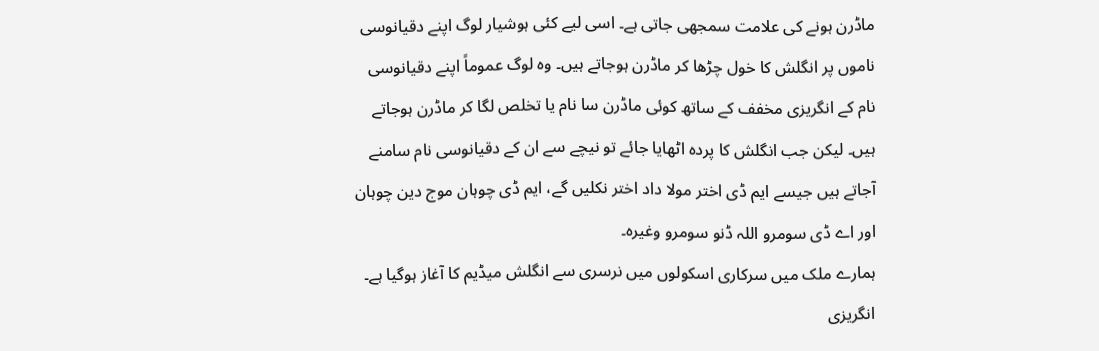ماڈرن ہونے کی علامت سمجھی جاتی ہے۔ اسی لیے کئی ہوشیار لوگ اپنے دقیانوسی ناموں پر انگلش کا خول چڑھا کر ماڈرن ہوجاتے ہیں۔ وہ لوگ عموماً اپنے دقیانوسی نام کے انگریزی مخفف کے ساتھ کوئی ماڈرن سا نام یا تخلص لگا کر ماڈرن ہوجاتے ہیں۔ لیکن جب انگلش کا پردہ اٹھایا جائے تو نیچے سے ان کے دقیانوسی نام سامنے آجاتے ہیں جیسے ایم ڈی اختر مولا داد اختر نکلیں گے، ایم ڈی چوہان موج دین چوہان اور اے ڈی سومرو اللہ ڈنو سومرو وغیرہ۔
ہمارے ملک میں سرکاری اسکولوں میں نرسری سے انگلش میڈیم کا آغاز ہوگیا ہے۔ انگریزی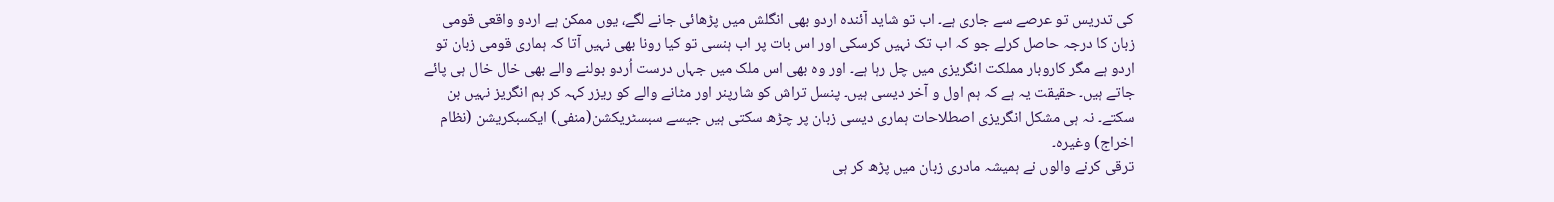کی تدریس تو عرصے سے جاری ہے۔ اب تو شاید آئندہ اردو بھی انگلش میں پڑھائی جانے لگے، یوں ممکن ہے اردو واقعی قومی زبان کا درجہ حاصل کرلے جو کہ اب تک نہیں کرسکی اور اس بات پر اب ہنسی تو کیا رونا بھی نہیں آتا کہ ہماری قومی زبان تو اردو ہے مگر کاروبار مملکت انگریزی میں چل رہا ہے۔ اور وہ بھی اس ملک میں جہاں درست اُردو بولنے والے بھی خال خال ہی پائے جاتے ہیں۔ حقیقت یہ ہے کہ ہم اول و آخر دیسی ہیں۔ پنسل تراش کو شارپنر اور مٹانے والے کو ریزر کہہ کر ہم انگریز نہیں بن سکتے۔ نہ ہی مشکل انگریزی اصطلاحات ہماری دیسی زبان پر چڑھ سکتی ہیں جیسے سبسٹریکشن(منفی) ایکسبکریشن (نظام اخراج) وغیرہ۔
ترقی کرنے والوں نے ہمیشہ مادری زبان میں پڑھ کر ہی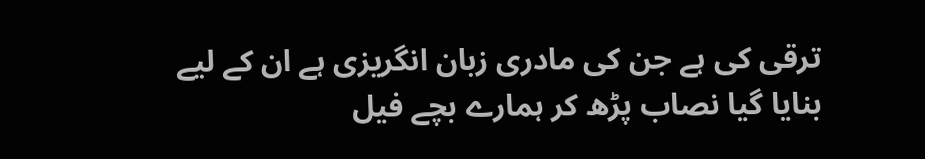ترقی کی ہے جن کی مادری زبان انگریزی ہے ان کے لیے بنایا گیا نصاب پڑھ کر ہمارے بچے فیل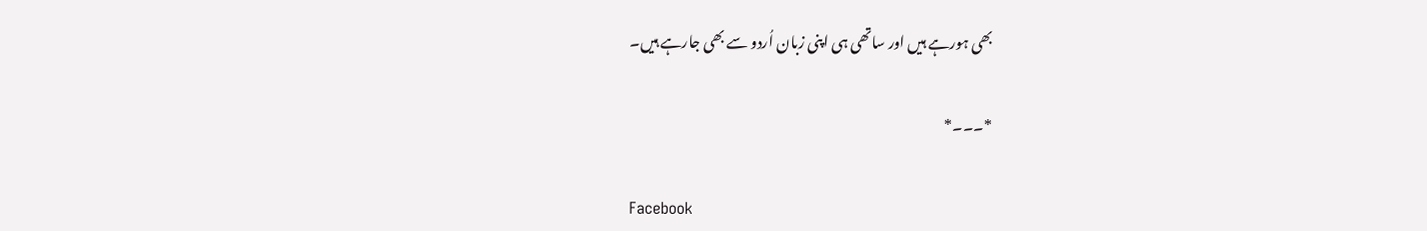بھی ہورہے ہیں اور ساتھی ہی اپنی زبان اُردو سے بھی جارہے ہیں۔

*۔۔۔*

Facebook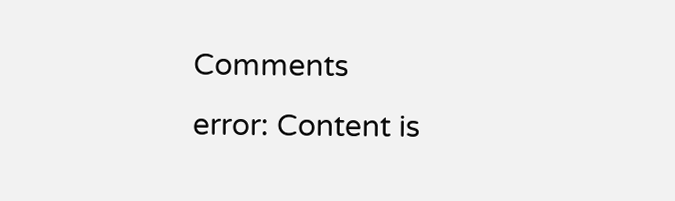Comments
error: Content is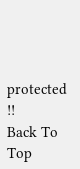protected !!
Back To Top